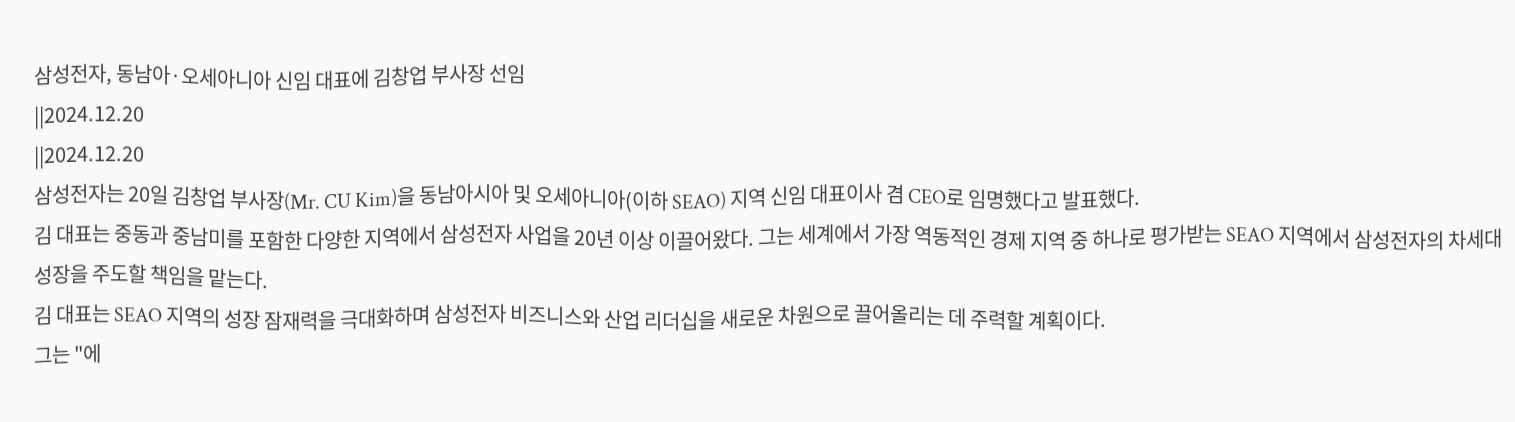삼성전자, 동남아·오세아니아 신임 대표에 김창업 부사장 선임
||2024.12.20
||2024.12.20
삼성전자는 20일 김창업 부사장(Mr. CU Kim)을 동남아시아 및 오세아니아(이하 SEAO) 지역 신임 대표이사 겸 CEO로 임명했다고 발표했다.
김 대표는 중동과 중남미를 포함한 다양한 지역에서 삼성전자 사업을 20년 이상 이끌어왔다. 그는 세계에서 가장 역동적인 경제 지역 중 하나로 평가받는 SEAO 지역에서 삼성전자의 차세대 성장을 주도할 책임을 맡는다.
김 대표는 SEAO 지역의 성장 잠재력을 극대화하며 삼성전자 비즈니스와 산업 리더십을 새로운 차원으로 끌어올리는 데 주력할 계획이다.
그는 "에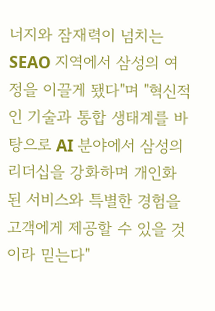너지와 잠재력이 넘치는 SEAO 지역에서 삼성의 여정을 이끌게 됐다"며 "혁신적인 기술과 통합 생태계를 바탕으로 AI 분야에서 삼성의 리더십을 강화하며 개인화된 서비스와 특별한 경험을 고객에게 제공할 수 있을 것이라 믿는다"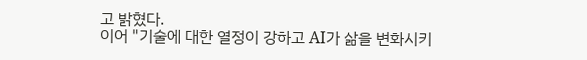고 밝혔다.
이어 "기술에 대한 열정이 강하고 AI가 삶을 변화시키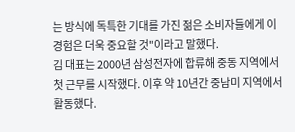는 방식에 독특한 기대를 가진 젊은 소비자들에게 이 경험은 더욱 중요할 것"이라고 말했다.
김 대표는 2000년 삼성전자에 합류해 중동 지역에서 첫 근무를 시작했다. 이후 약 10년간 중남미 지역에서 활동했다.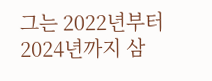그는 2022년부터 2024년까지 삼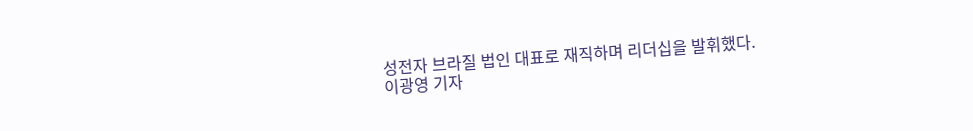성전자 브라질 법인 대표로 재직하며 리더십을 발휘했다.
이광영 기자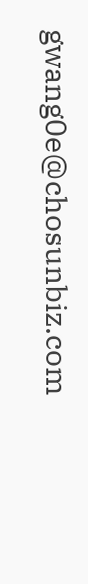gwang0e@chosunbiz.com